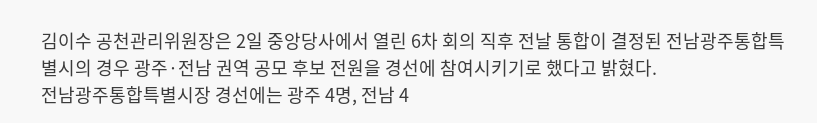김이수 공천관리위원장은 2일 중앙당사에서 열린 6차 회의 직후 전날 통합이 결정된 전남광주통합특별시의 경우 광주·전남 권역 공모 후보 전원을 경선에 참여시키기로 했다고 밝혔다.
전남광주통합특별시장 경선에는 광주 4명, 전남 4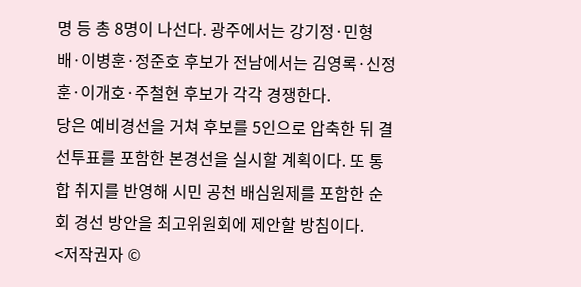명 등 총 8명이 나선다. 광주에서는 강기정·민형배·이병훈·정준호 후보가 전남에서는 김영록·신정훈·이개호·주철현 후보가 각각 경쟁한다.
당은 예비경선을 거쳐 후보를 5인으로 압축한 뒤 결선투표를 포함한 본경선을 실시할 계획이다. 또 통합 취지를 반영해 시민 공천 배심원제를 포함한 순회 경선 방안을 최고위원회에 제안할 방침이다.
<저작권자 ©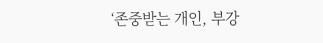‘존중받는 개인, 부강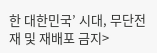한 대한민국’ 시대, 무단전재 및 재배포 금지>